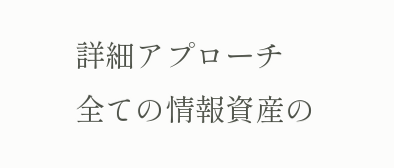詳細アプローチ
全ての情報資産の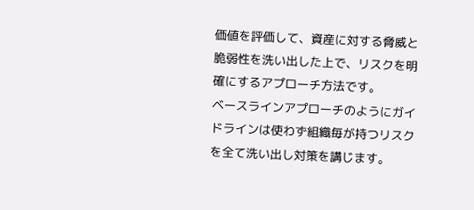価値を評価して、資産に対する脅威と脆弱性を洗い出した上で、リスクを明確にするアプローチ方法です。
ベースラインアプローチのようにガイドラインは使わず組織毎が持つリスクを全て洗い出し対策を講じます。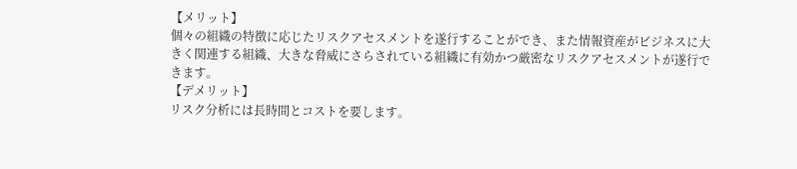【メリット】
個々の組織の特徴に応じたリスクアセスメントを遂行することができ、また情報資産がビジネスに大きく関連する組織、大きな脅威にさらされている組織に有効かつ厳密なリスクアセスメントが遂行できます。
【デメリット】
リスク分析には長時間とコストを要します。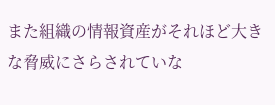また組織の情報資産がそれほど大きな脅威にさらされていな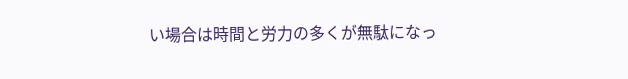い場合は時間と労力の多くが無駄になっ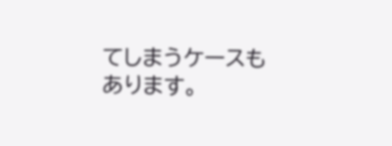てしまうケースもあります。